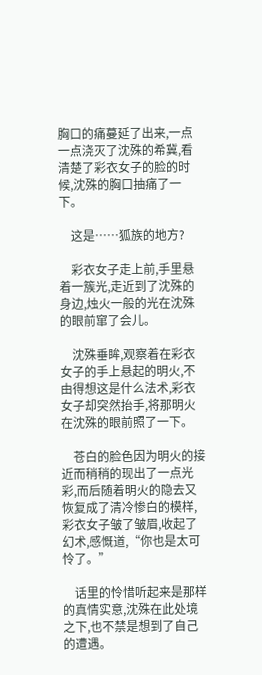胸口的痛蔓延了出来,一点一点浇灭了沈殊的希冀,看清楚了彩衣女子的脸的时候,沈殊的胸口抽痛了一下。

    这是……狐族的地方?

    彩衣女子走上前,手里悬着一簇光,走近到了沈殊的身边,烛火一般的光在沈殊的眼前窜了会儿。

    沈殊垂眸,观察着在彩衣女子的手上悬起的明火,不由得想这是什么法术,彩衣女子却突然抬手,将那明火在沈殊的眼前照了一下。

    苍白的脸色因为明火的接近而稍稍的现出了一点光彩,而后随着明火的隐去又恢复成了清冷惨白的模样,彩衣女子皱了皱眉,收起了幻术,感慨道,“你也是太可怜了。”

    话里的怜惜听起来是那样的真情实意,沈殊在此处境之下,也不禁是想到了自己的遭遇。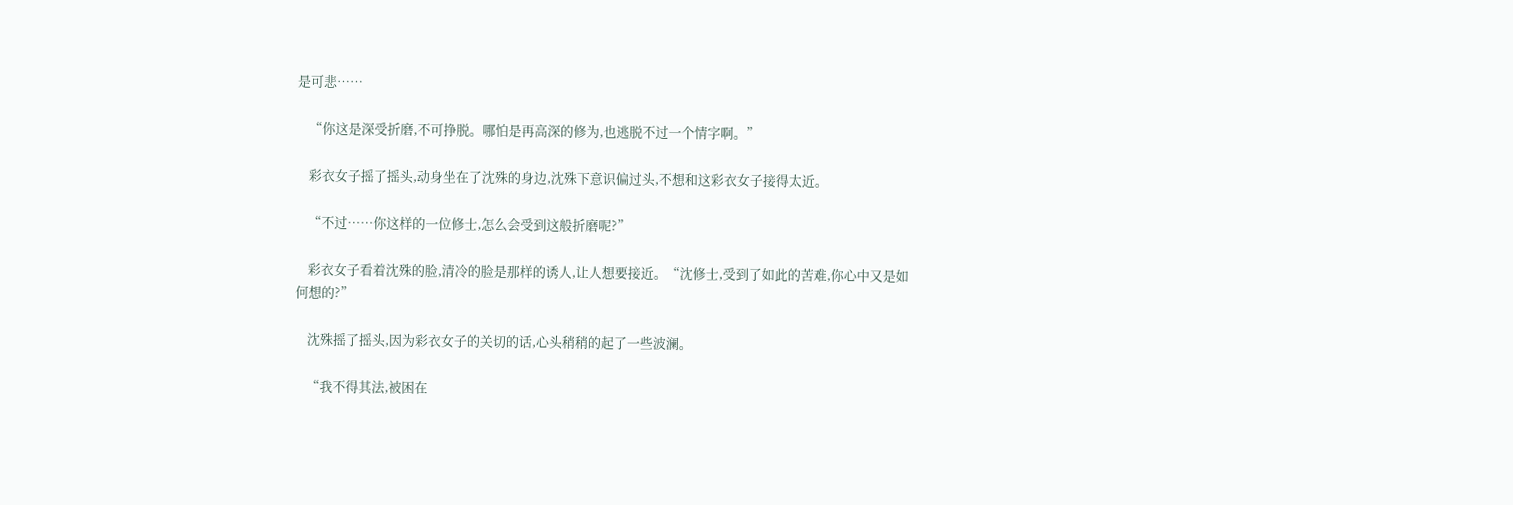是可悲……

    “你这是深受折磨,不可挣脱。哪怕是再高深的修为,也逃脱不过一个情字啊。”

    彩衣女子摇了摇头,动身坐在了沈殊的身边,沈殊下意识偏过头,不想和这彩衣女子接得太近。

    “不过……你这样的一位修士,怎么会受到这般折磨呢?”

    彩衣女子看着沈殊的脸,清冷的脸是那样的诱人,让人想要接近。“沈修士,受到了如此的苦难,你心中又是如何想的?”

    沈殊摇了摇头,因为彩衣女子的关切的话,心头稍稍的起了一些波澜。

    “我不得其法,被困在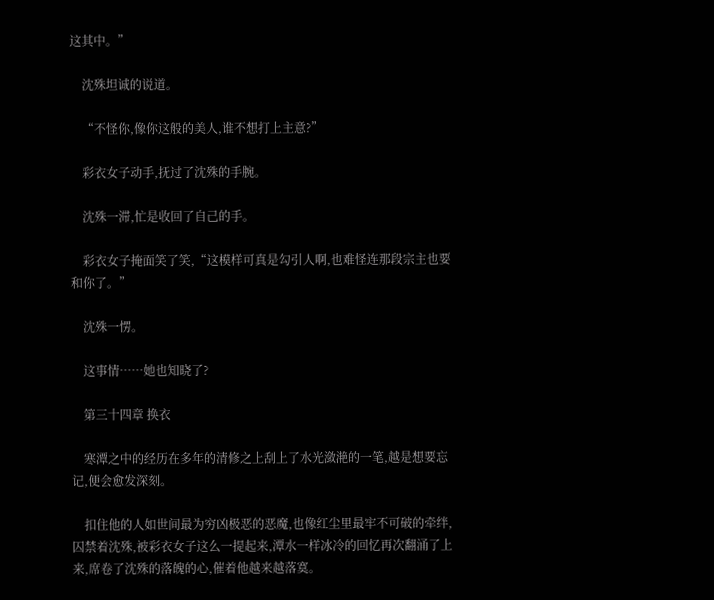这其中。”

    沈殊坦诚的说道。

    “不怪你,像你这般的美人,谁不想打上主意?”

    彩衣女子动手,抚过了沈殊的手腕。

    沈殊一滞,忙是收回了自己的手。

    彩衣女子掩面笑了笑,“这模样可真是勾引人啊,也难怪连那段宗主也要和你了。”

    沈殊一愣。

    这事情……她也知晓了?

    第三十四章 换衣

    寒潭之中的经历在多年的清修之上刮上了水光潋滟的一笔,越是想要忘记,便会愈发深刻。

    扣住他的人如世间最为穷凶极恶的恶魔,也像红尘里最牢不可破的牵绊,囚禁着沈殊,被彩衣女子这么一提起来,潭水一样冰冷的回忆再次翻涌了上来,席卷了沈殊的落魄的心,催着他越来越落寞。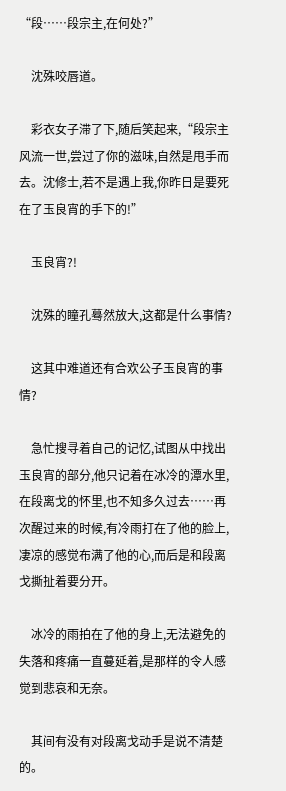“段……段宗主,在何处?”

    沈殊咬唇道。

    彩衣女子滞了下,随后笑起来,“段宗主风流一世,尝过了你的滋味,自然是甩手而去。沈修士,若不是遇上我,你昨日是要死在了玉良宵的手下的!”

    玉良宵?!

    沈殊的瞳孔蓦然放大,这都是什么事情?

    这其中难道还有合欢公子玉良宵的事情?

    急忙搜寻着自己的记忆,试图从中找出玉良宵的部分,他只记着在冰冷的潭水里,在段离戈的怀里,也不知多久过去……再次醒过来的时候,有冷雨打在了他的脸上,凄凉的感觉布满了他的心,而后是和段离戈撕扯着要分开。

    冰冷的雨拍在了他的身上,无法避免的失落和疼痛一直蔓延着,是那样的令人感觉到悲哀和无奈。

    其间有没有对段离戈动手是说不清楚的。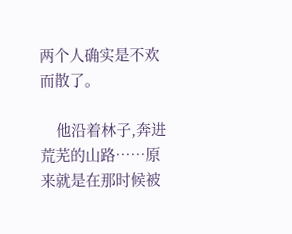两个人确实是不欢而散了。

    他沿着林子,奔进荒芜的山路……原来就是在那时候被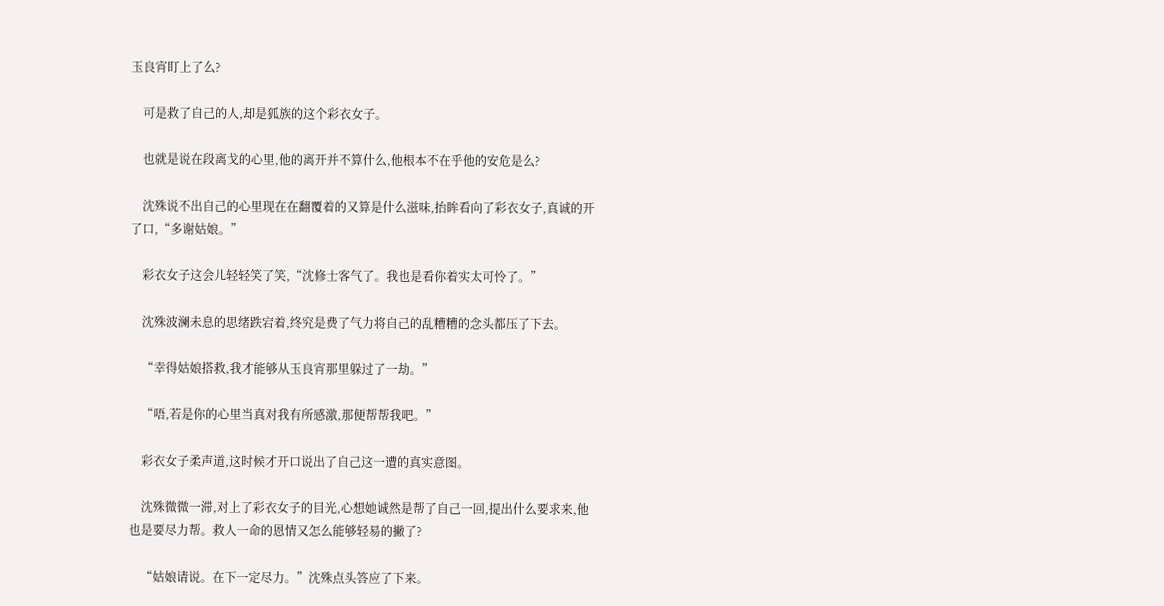玉良宵盯上了么?

    可是救了自己的人,却是狐族的这个彩衣女子。

    也就是说在段离戈的心里,他的离开并不算什么,他根本不在乎他的安危是么?

    沈殊说不出自己的心里现在在翻覆着的又算是什么滋味,抬眸看向了彩衣女子,真诚的开了口,“多谢姑娘。”

    彩衣女子这会儿轻轻笑了笑,“沈修士客气了。我也是看你着实太可怜了。”

    沈殊波澜未息的思绪跌宕着,终究是费了气力将自己的乱糟糟的念头都压了下去。

    “幸得姑娘搭救,我才能够从玉良宵那里躲过了一劫。”

    “唔,若是你的心里当真对我有所感激,那便帮帮我吧。”

    彩衣女子柔声道,这时候才开口说出了自己这一遭的真实意图。

    沈殊微微一滞,对上了彩衣女子的目光,心想她诚然是帮了自己一回,提出什么要求来,他也是要尽力帮。救人一命的恩情又怎么能够轻易的撇了?

    “姑娘请说。在下一定尽力。”沈殊点头答应了下来。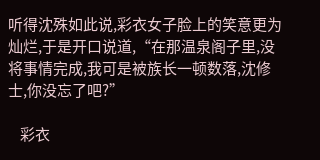听得沈殊如此说,彩衣女子脸上的笑意更为灿烂,于是开口说道,“在那温泉阁子里,没将事情完成,我可是被族长一顿数落,沈修士,你没忘了吧?”

    彩衣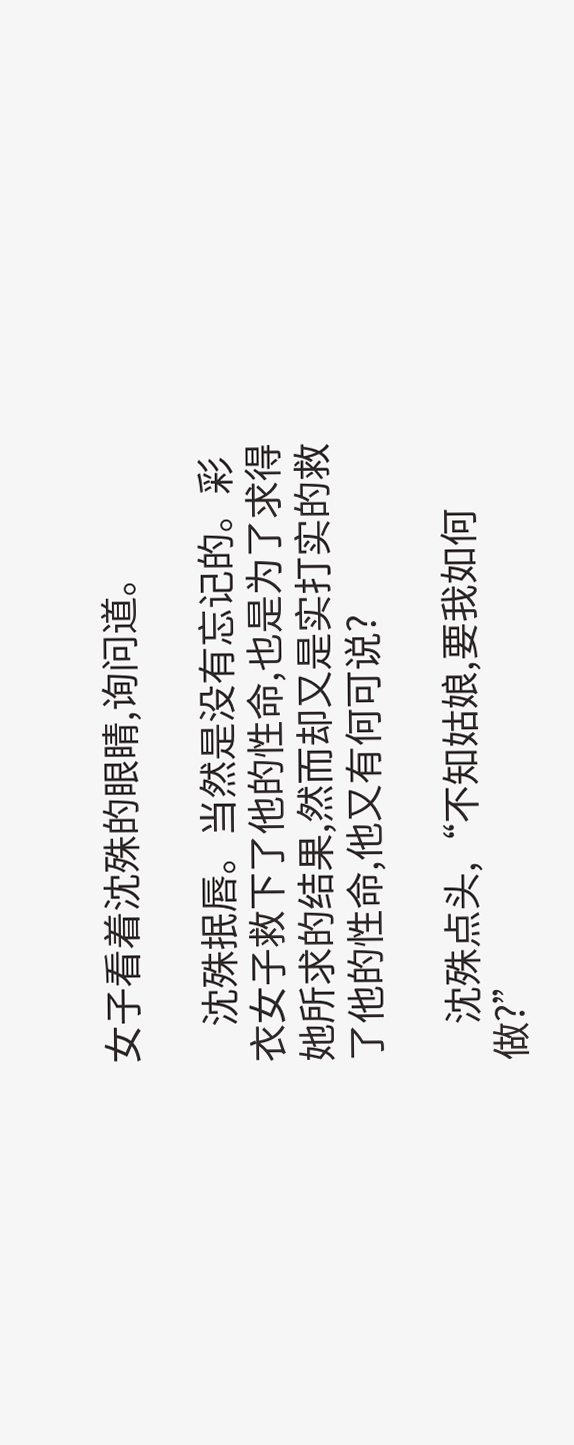女子看着沈殊的眼睛,询问道。

    沈殊抿唇。当然是没有忘记的。彩衣女子救下了他的性命,也是为了求得她所求的结果,然而却又是实打实的救了他的性命,他又有何可说?

    沈殊点头,“不知姑娘,要我如何做?”